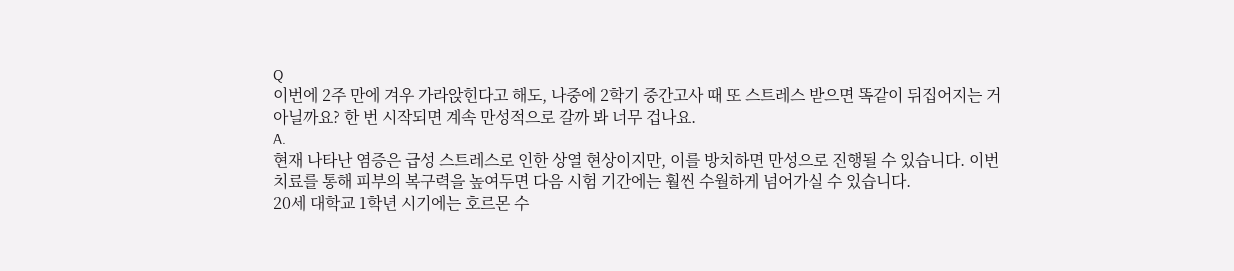Q
이번에 2주 만에 겨우 가라앉힌다고 해도, 나중에 2학기 중간고사 때 또 스트레스 받으면 똑같이 뒤집어지는 거 아닐까요? 한 번 시작되면 계속 만성적으로 갈까 봐 너무 겁나요.
A.
현재 나타난 염증은 급성 스트레스로 인한 상열 현상이지만, 이를 방치하면 만성으로 진행될 수 있습니다. 이번 치료를 통해 피부의 복구력을 높여두면 다음 시험 기간에는 훨씬 수월하게 넘어가실 수 있습니다.
20세 대학교 1학년 시기에는 호르몬 수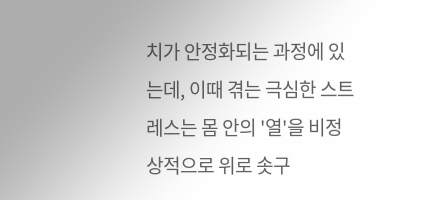치가 안정화되는 과정에 있는데, 이때 겪는 극심한 스트레스는 몸 안의 '열'을 비정상적으로 위로 솟구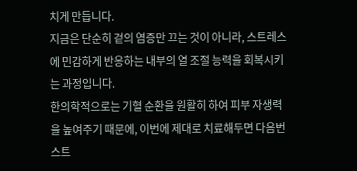치게 만듭니다.
지금은 단순히 겉의 염증만 끄는 것이 아니라, 스트레스에 민감하게 반응하는 내부의 열 조절 능력을 회복시키는 과정입니다.
한의학적으로는 기혈 순환을 원활히 하여 피부 자생력을 높여주기 때문에, 이번에 제대로 치료해두면 다음번 스트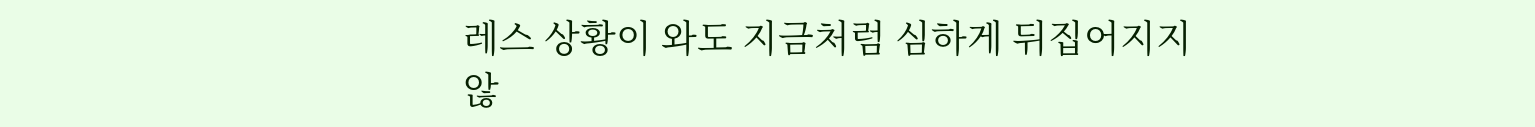레스 상황이 와도 지금처럼 심하게 뒤집어지지 않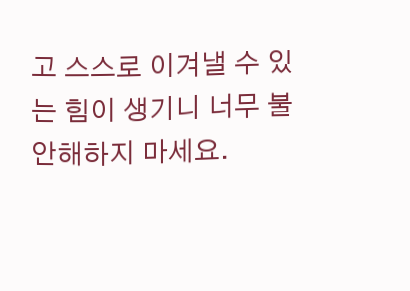고 스스로 이겨낼 수 있는 힘이 생기니 너무 불안해하지 마세요.